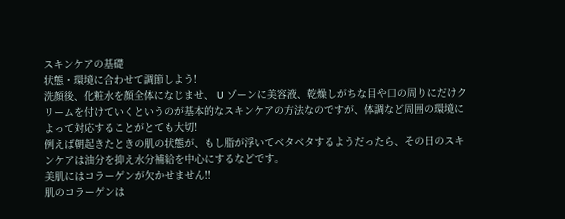スキンケアの基礎
状態・環境に合わせて調節しよう!
洗顔後、化粧水を顔全体になじませ、 U ゾーンに美容液、乾燥しがちな目や口の周りにだけクリームを付けていくというのが基本的なスキンケアの方法なのですが、体調など周囲の環境によって対応することがとても大切!
例えば朝起きたときの肌の状態が、もし脂が浮いてベタベタするようだったら、その日のスキンケアは油分を抑え水分補給を中心にするなどです。
美肌にはコラーゲンが欠かせません!!
肌のコラーゲンは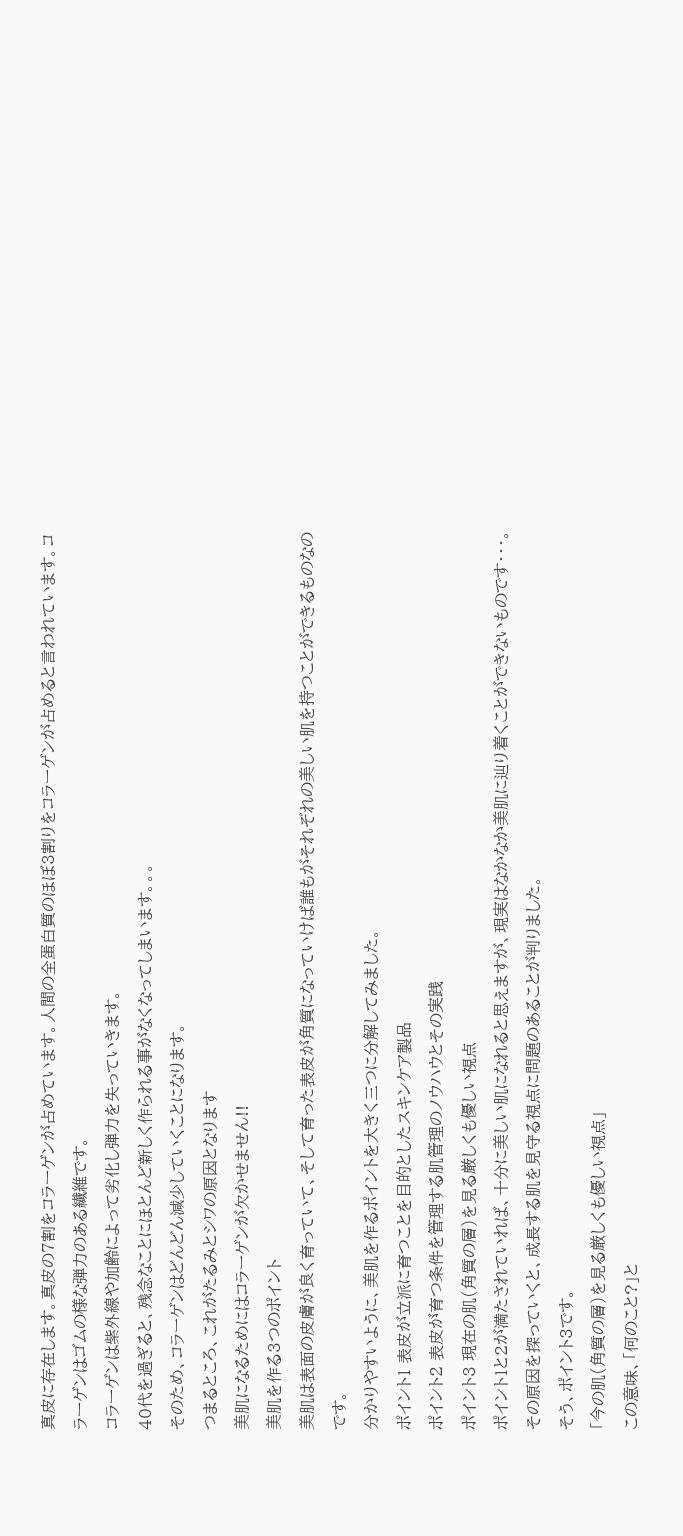真皮に存在します。真皮の7割をコラーゲンが占めています。人間の全蛋白質のほぼ3割りをコラーゲンが占めると言われています。コラーゲンはゴムの様な弾力のある繊維です。
コラーゲンは紫外線や加齢によって劣化し弾力を失っていきます。
40代を過ぎると、残念なことにほとんど新しく作られる事がなくなってしまいます。。。
そのため、コラーゲンはどんどん減少していくことになります。
つまるところ、これがたるみとシワの原因となります
美肌になるためにはコラーゲンが欠かせません!!
美肌を作る3つのポイント
美肌は表面の皮膚が良く育っていて、そして育った表皮が角質になっていけば誰もがそれぞれの美しい肌を持つことができるものなのです。
分かりやすいように、美肌を作るポイントを大きく三つに分解してみました。
ポイント1 表皮が立派に育つことを目的としたスキンケア製品
ポイント2 表皮が育つ条件を管理する肌管理のノウハウとその実践
ポイント3 現在の肌(角質の層)を見る厳しくも優しい視点
ポイント1と2が満たされていれば、十分に美しい肌になれると思えますが、現実はなかなか美肌に辿り着くことができないものです・・・。
その原因を探っていくと、成長する肌を見守る視点に問題のあることが判りました。
そう、ポイント3です。
「今の肌(角質の層)を見る厳しくも優しい視点」
この意味、「何のこと?」と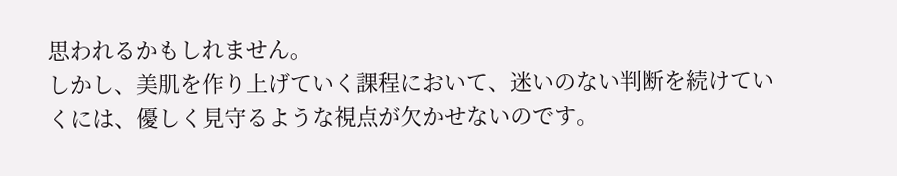思われるかもしれません。
しかし、美肌を作り上げていく課程において、迷いのない判断を続けていくには、優しく見守るような視点が欠かせないのです。